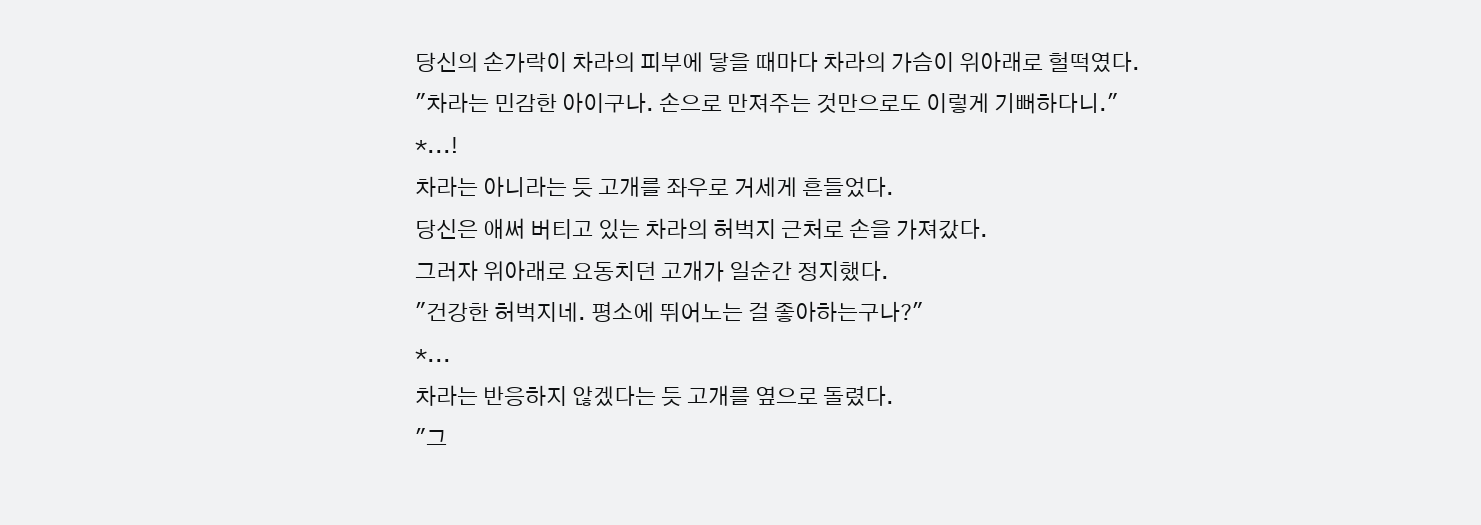당신의 손가락이 차라의 피부에 닿을 때마다 차라의 가슴이 위아래로 헐떡였다.
"차라는 민감한 아이구나. 손으로 만져주는 것만으로도 이렇게 기뻐하다니."
*...!
차라는 아니라는 듯 고개를 좌우로 거세게 흔들었다.
당신은 애써 버티고 있는 차라의 허벅지 근처로 손을 가져갔다.
그러자 위아래로 요동치던 고개가 일순간 정지했다.
"건강한 허벅지네. 평소에 뛰어노는 걸 좋아하는구나?"
*...
차라는 반응하지 않겠다는 듯 고개를 옆으로 돌렸다.
"그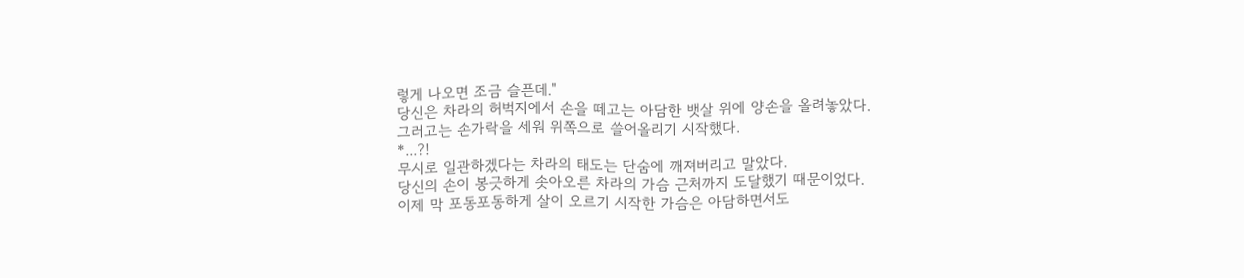렇게 나오면 조금 슬픈데."
당신은 차라의 허벅지에서 손을 떼고는 아담한 뱃살 위에 양손을 올려놓았다.
그러고는 손가락을 세워 위쪽으로 쓸어올리기 시작했다.
*...?!
무시로 일관하겠다는 차라의 태도는 단숨에 깨져버리고 말았다.
당신의 손이 봉긋하게 솟아오른 차라의 가슴 근처까지 도달했기 때문이었다.
이제 막 포동포동하게 살이 오르기 시작한 가슴은 아담하면서도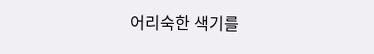어리숙한 색기를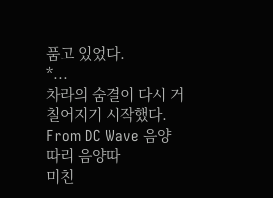품고 있었다.
*...
차라의 숨결이 다시 거칠어지기 시작했다.
From DC Wave 음양따리 음양따
미친